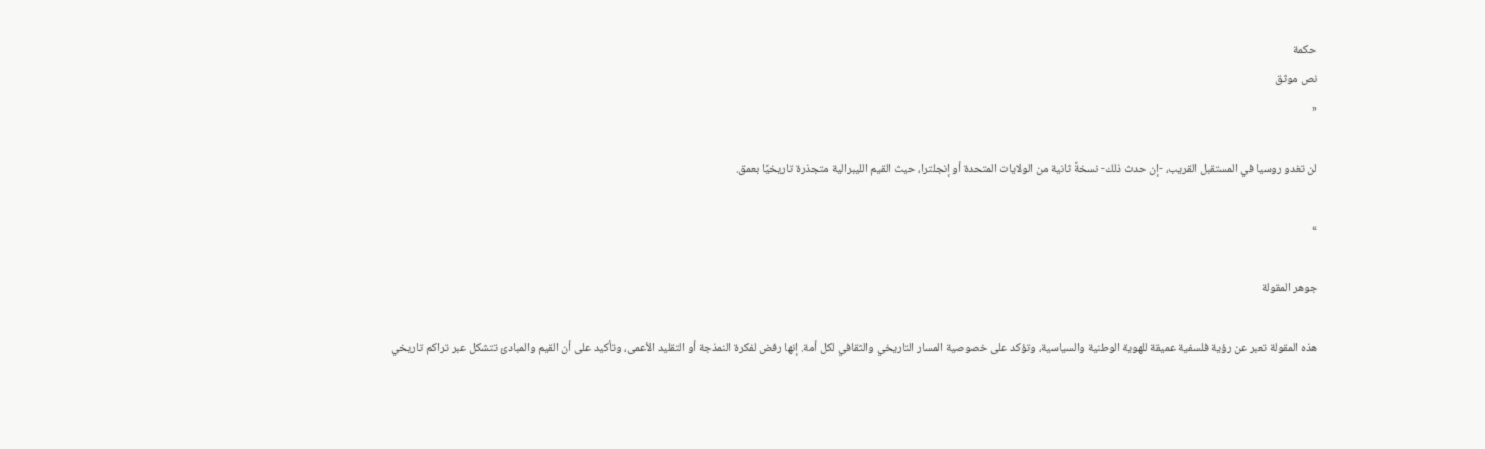حكمة
نص موثق
«

لن تغدو روسيا في المستقبل القريب، -إن حدث ذلك- نسخةً ثانية من الولايات المتحدة أو إنجلترا، حيث القيم الليبرالية متجذرة تاريخيًا بعمق.

»

جوهر المقولة

هذه المقولة تعبر عن رؤية فلسفية عميقة للهوية الوطنية والسياسية، وتؤكد على خصوصية المسار التاريخي والثقافي لكل أمة. إنها رفض لفكرة النمذجة أو التقليد الأعمى، وتأكيد على أن القيم والمبادئ تتشكل عبر تراكم تاريخي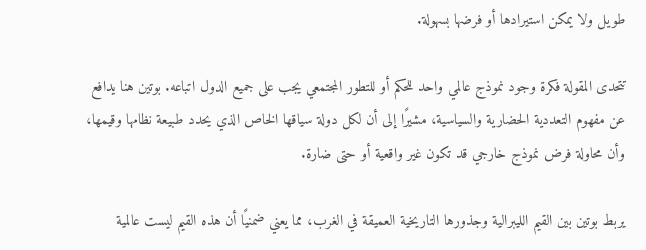طويل ولا يمكن استيرادها أو فرضها بسهولة.

تتحدى المقولة فكرة وجود نموذج عالمي واحد للحكم أو للتطور المجتمعي يجب على جميع الدول اتباعه. بوتين هنا يدافع عن مفهوم التعددية الحضارية والسياسية، مشيرًا إلى أن لكل دولة سياقها الخاص الذي يحدد طبيعة نظامها وقيمها، وأن محاولة فرض نموذج خارجي قد تكون غير واقعية أو حتى ضارة.

يربط بوتين بين القيم الليبرالية وجذورها التاريخية العميقة في الغرب، مما يعني ضمنيًا أن هذه القيم ليست عالمية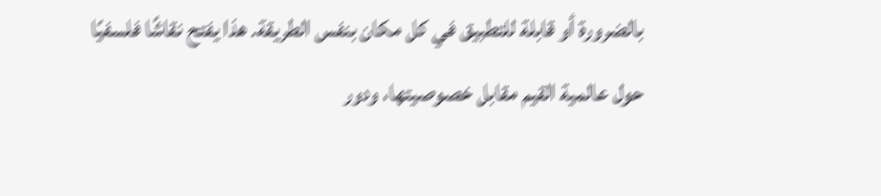بالضرورة أو قابلة للتطبيق في كل مكان بنفس الطريقة. هذا يفتح نقاشًا فلسفيًا حول عالمية القيم مقابل خصوصيتها، ودور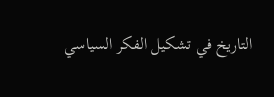التاريخ في تشكيل الفكر السياسي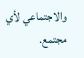والاجتماعي لأي مجتمع.